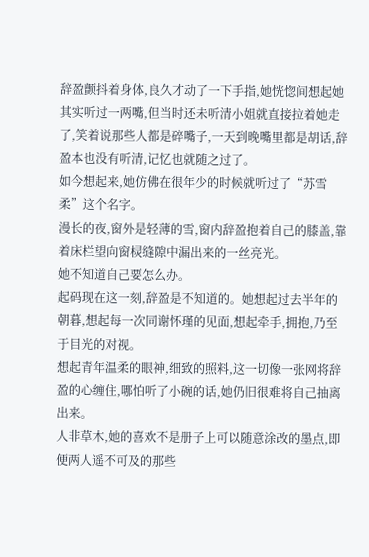辞盈颤抖着身体,良久才动了一下手指,她恍惚间想起她其实听过一两嘴,但当时还未听清小姐就直接拉着她走了,笑着说那些人都是碎嘴子,一天到晚嘴里都是胡话,辞盈本也没有听清,记忆也就随之过了。
如今想起来,她仿佛在很年少的时候就听过了“苏雪柔”这个名字。
漫长的夜,窗外是轻薄的雪,窗内辞盈抱着自己的膝盖,靠着床栏望向窗棂缝隙中漏出来的一丝亮光。
她不知道自己要怎么办。
起码现在这一刻,辞盈是不知道的。她想起过去半年的朝暮,想起每一次同谢怀瑾的见面,想起牵手,拥抱,乃至于目光的对视。
想起青年温柔的眼神,细致的照料,这一切像一张网将辞盈的心缠住,哪怕听了小碗的话,她仍旧很难将自己抽离出来。
人非草木,她的喜欢不是册子上可以随意涂改的墨点,即便两人遥不可及的那些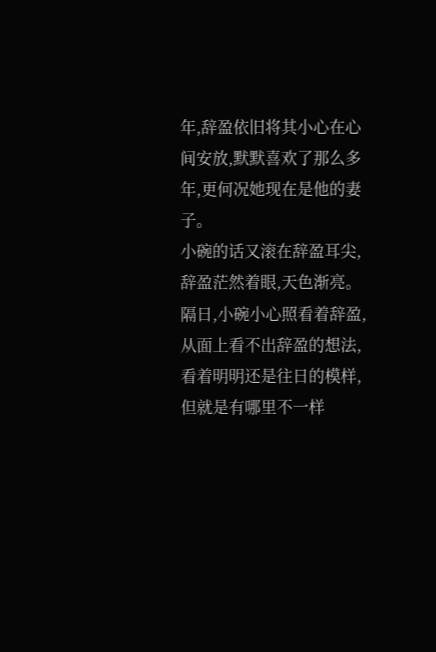年,辞盈依旧将其小心在心间安放,默默喜欢了那么多年,更何况她现在是他的妻子。
小碗的话又滚在辞盈耳尖,辞盈茫然着眼,天色渐亮。
隔日,小碗小心照看着辞盈,从面上看不出辞盈的想法,看着明明还是往日的模样,但就是有哪里不一样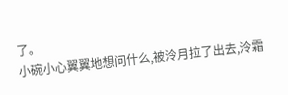了。
小碗小心翼翼地想问什么,被泠月拉了出去,泠霜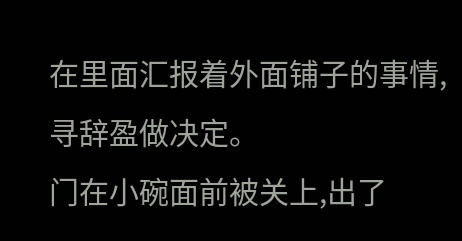在里面汇报着外面铺子的事情,寻辞盈做决定。
门在小碗面前被关上,出了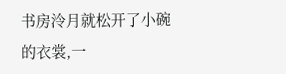书房泠月就松开了小碗的衣裳,一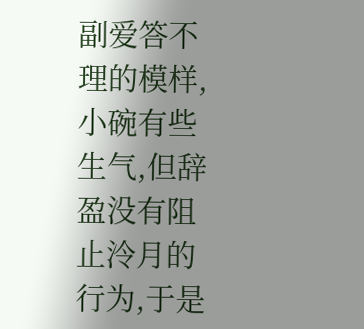副爱答不理的模样,小碗有些生气,但辞盈没有阻止泠月的行为,于是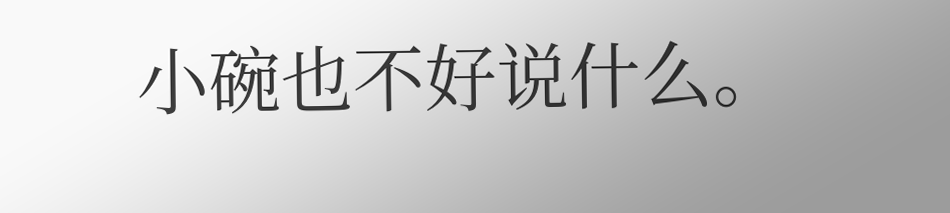小碗也不好说什么。